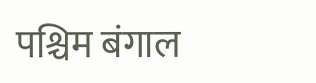पश्चिम बंगाल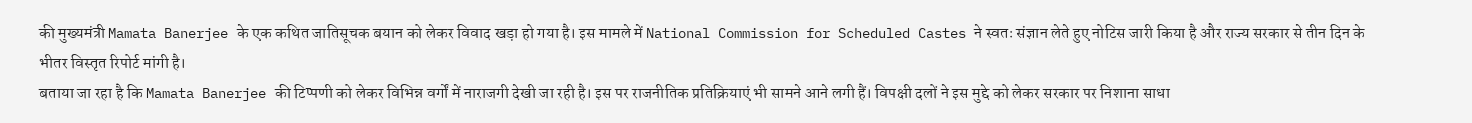की मुख्यमंत्री Mamata Banerjee के एक कथित जातिसूचक बयान को लेकर विवाद खड़ा हो गया है। इस मामले में National Commission for Scheduled Castes ने स्वतः संज्ञान लेते हुए नोटिस जारी किया है और राज्य सरकार से तीन दिन के भीतर विस्तृत रिपोर्ट मांगी है।
बताया जा रहा है कि Mamata Banerjee की टिप्पणी को लेकर विभिन्न वर्गों में नाराजगी देखी जा रही है। इस पर राजनीतिक प्रतिक्रियाएं भी सामने आने लगी हैं। विपक्षी दलों ने इस मुद्दे को लेकर सरकार पर निशाना साधा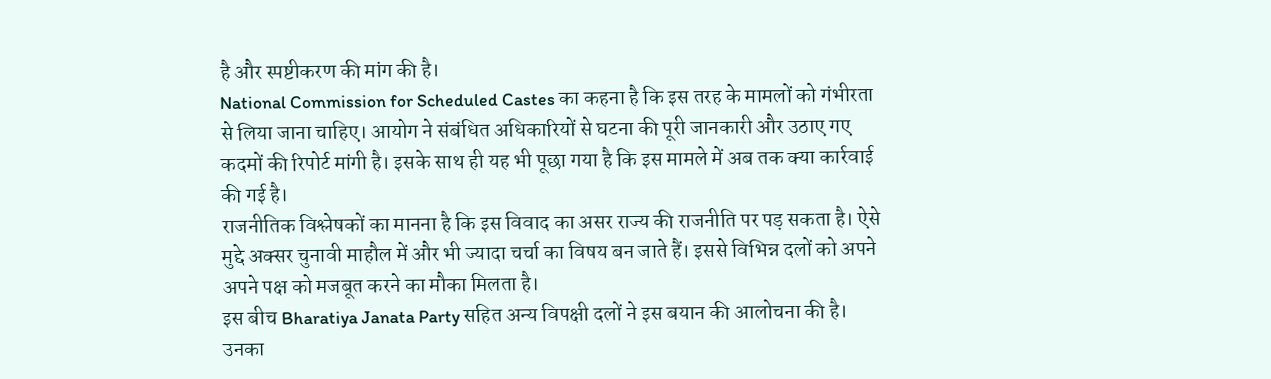है और स्पष्टीकरण की मांग की है।
National Commission for Scheduled Castes का कहना है कि इस तरह के मामलों को गंभीरता से लिया जाना चाहिए। आयोग ने संबंधित अधिकारियों से घटना की पूरी जानकारी और उठाए गए कदमों की रिपोर्ट मांगी है। इसके साथ ही यह भी पूछा गया है कि इस मामले में अब तक क्या कार्रवाई की गई है।
राजनीतिक विश्लेषकों का मानना है कि इस विवाद का असर राज्य की राजनीति पर पड़ सकता है। ऐसे मुद्दे अक्सर चुनावी माहौल में और भी ज्यादा चर्चा का विषय बन जाते हैं। इससे विभिन्न दलों को अपने अपने पक्ष को मजबूत करने का मौका मिलता है।
इस बीच Bharatiya Janata Party सहित अन्य विपक्षी दलों ने इस बयान की आलोचना की है। उनका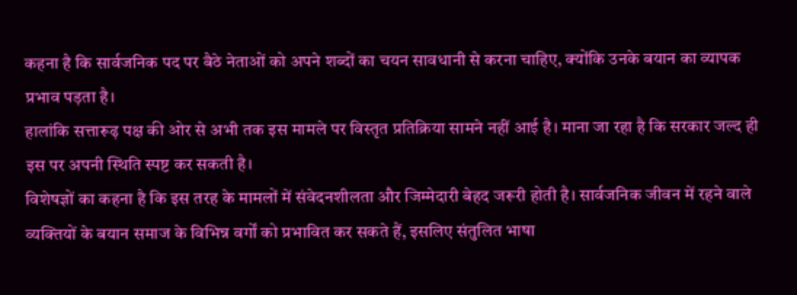कहना है कि सार्वजनिक पद पर बैठे नेताओं को अपने शब्दों का चयन सावधानी से करना चाहिए, क्योंकि उनके बयान का व्यापक प्रभाव पड़ता है।
हालांकि सत्तारूढ़ पक्ष की ओर से अभी तक इस मामले पर विस्तृत प्रतिक्रिया सामने नहीं आई है। माना जा रहा है कि सरकार जल्द ही इस पर अपनी स्थिति स्पष्ट कर सकती है।
विशेषज्ञों का कहना है कि इस तरह के मामलों में संवेदनशीलता और जिम्मेदारी बेहद जरूरी होती है। सार्वजनिक जीवन में रहने वाले व्यक्तियों के बयान समाज के विभिन्न वर्गों को प्रभावित कर सकते हैं, इसलिए संतुलित भाषा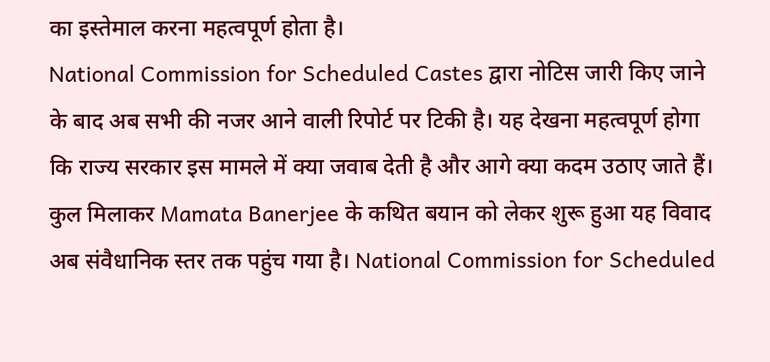का इस्तेमाल करना महत्वपूर्ण होता है।
National Commission for Scheduled Castes द्वारा नोटिस जारी किए जाने के बाद अब सभी की नजर आने वाली रिपोर्ट पर टिकी है। यह देखना महत्वपूर्ण होगा कि राज्य सरकार इस मामले में क्या जवाब देती है और आगे क्या कदम उठाए जाते हैं।
कुल मिलाकर Mamata Banerjee के कथित बयान को लेकर शुरू हुआ यह विवाद अब संवैधानिक स्तर तक पहुंच गया है। National Commission for Scheduled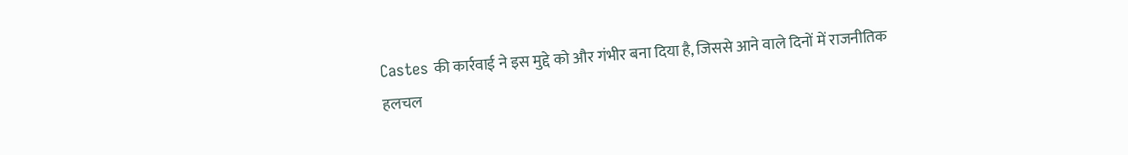Castes की कार्रवाई ने इस मुद्दे को और गंभीर बना दिया है, जिससे आने वाले दिनों में राजनीतिक हलचल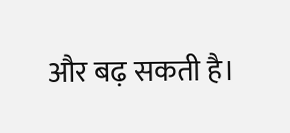और बढ़ सकती है।